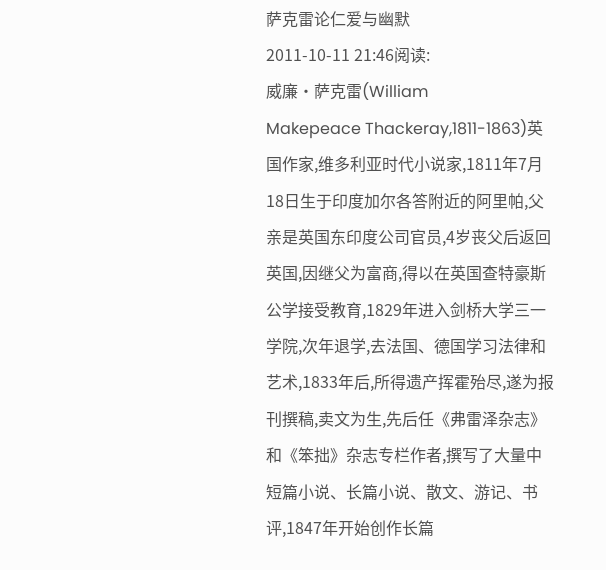萨克雷论仁爱与幽默
2011-10-11 21:46阅读:
威廉·萨克雷(William
Makepeace Thackeray,1811-1863)英国作家,维多利亚时代小说家,1811年7月18日生于印度加尔各答附近的阿里帕,父亲是英国东印度公司官员,4岁丧父后返回英国,因继父为富商,得以在英国查特豪斯公学接受教育,1829年进入剑桥大学三一学院,次年退学,去法国、德国学习法律和艺术,1833年后,所得遗产挥霍殆尽,遂为报刊撰稿,卖文为生,先后任《弗雷泽杂志》和《笨拙》杂志专栏作者,撰写了大量中短篇小说、长篇小说、散文、游记、书评,1847年开始创作长篇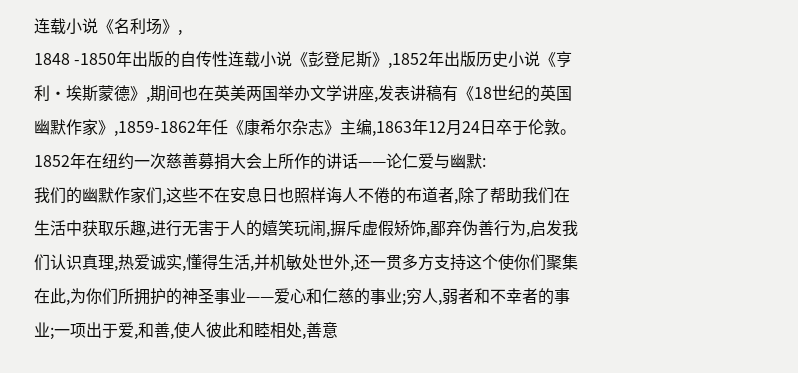连载小说《名利场》,
1848 -1850年出版的自传性连载小说《彭登尼斯》,1852年出版历史小说《亨利·埃斯蒙德》,期间也在英美两国举办文学讲座,发表讲稿有《18世纪的英国幽默作家》,1859-1862年任《康希尔杂志》主编,1863年12月24日卒于伦敦。
1852年在纽约一次慈善募捐大会上所作的讲话——论仁爱与幽默:
我们的幽默作家们,这些不在安息日也照样诲人不倦的布道者,除了帮助我们在生活中获取乐趣,进行无害于人的嬉笑玩闹,摒斥虚假矫饰,鄙弃伪善行为,启发我们认识真理,热爱诚实,懂得生活,并机敏处世外,还一贯多方支持这个使你们聚集在此,为你们所拥护的神圣事业——爱心和仁慈的事业;穷人,弱者和不幸者的事业;一项出于爱,和善,使人彼此和睦相处,善意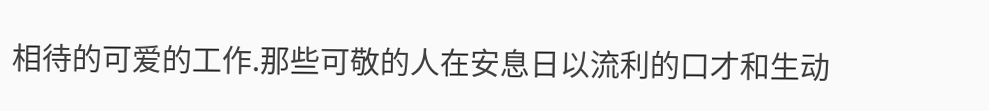相待的可爱的工作.那些可敬的人在安息日以流利的口才和生动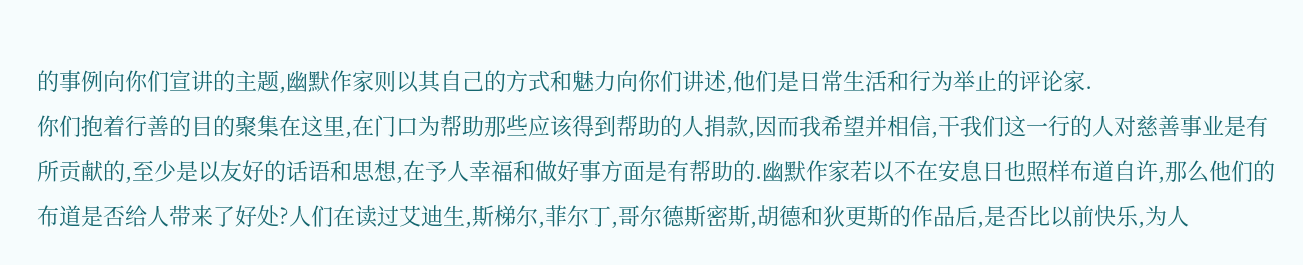的事例向你们宣讲的主题,幽默作家则以其自己的方式和魅力向你们讲述,他们是日常生活和行为举止的评论家.
你们抱着行善的目的聚集在这里,在门口为帮助那些应该得到帮助的人捐款,因而我希望并相信,干我们这一行的人对慈善事业是有所贡献的,至少是以友好的话语和思想,在予人幸福和做好事方面是有帮助的.幽默作家若以不在安息日也照样布道自许,那么他们的布道是否给人带来了好处?人们在读过艾迪生,斯梯尔,菲尔丁,哥尔德斯密斯,胡德和狄更斯的作品后,是否比以前快乐,为人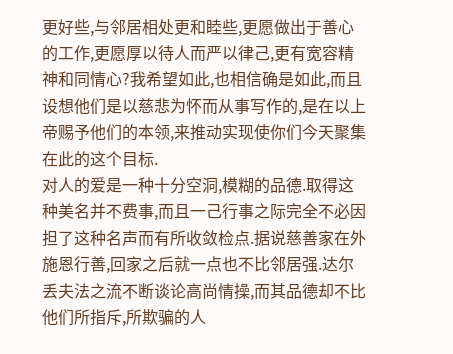更好些,与邻居相处更和睦些,更愿做出于善心的工作,更愿厚以待人而严以律己,更有宽容精神和同情心?我希望如此,也相信确是如此,而且设想他们是以慈悲为怀而从事写作的,是在以上帝赐予他们的本领,来推动实现使你们今天聚集在此的这个目标.
对人的爱是一种十分空洞,模糊的品德.取得这种美名并不费事,而且一己行事之际完全不必因担了这种名声而有所收敛检点.据说慈善家在外施恩行善,回家之后就一点也不比邻居强.达尔丢夫法之流不断谈论高尚情操,而其品德却不比他们所指斥,所欺骗的人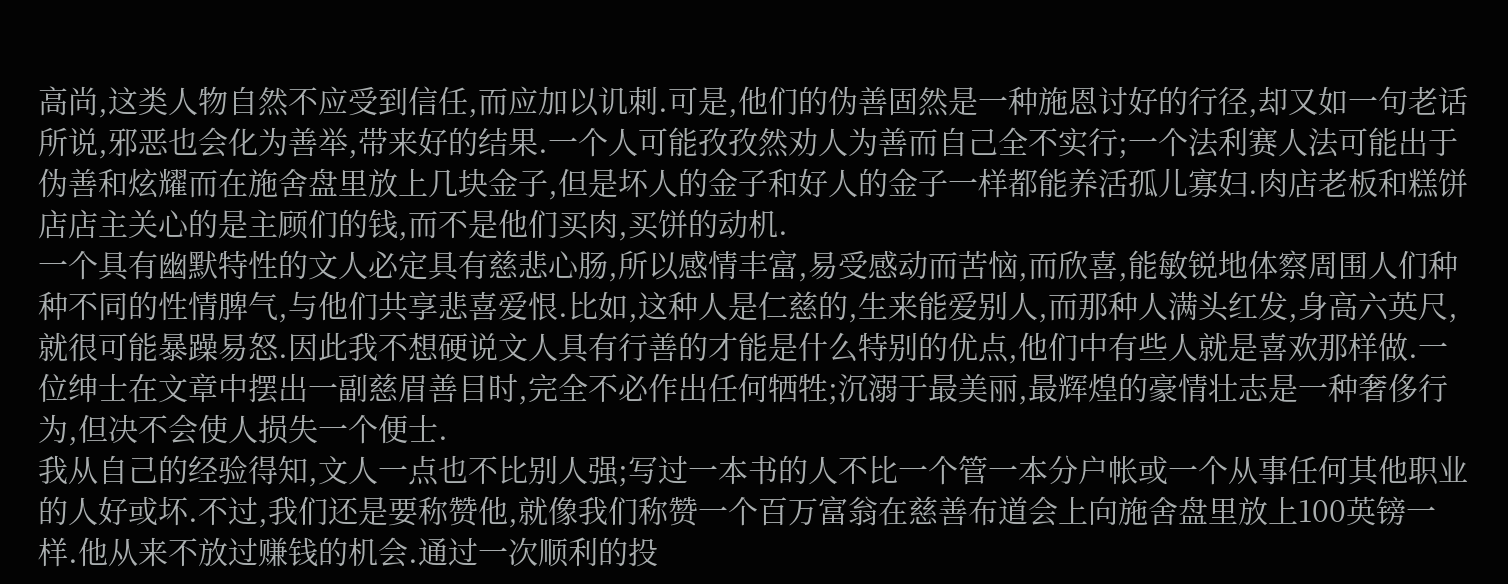高尚,这类人物自然不应受到信任,而应加以讥刺.可是,他们的伪善固然是一种施恩讨好的行径,却又如一句老话所说,邪恶也会化为善举,带来好的结果.一个人可能孜孜然劝人为善而自己全不实行;一个法利赛人法可能出于伪善和炫耀而在施舍盘里放上几块金子,但是坏人的金子和好人的金子一样都能养活孤儿寡妇.肉店老板和糕饼店店主关心的是主顾们的钱,而不是他们买肉,买饼的动机.
一个具有幽默特性的文人必定具有慈悲心肠,所以感情丰富,易受感动而苦恼,而欣喜,能敏锐地体察周围人们种种不同的性情脾气,与他们共享悲喜爱恨.比如,这种人是仁慈的,生来能爱别人,而那种人满头红发,身高六英尺,就很可能暴躁易怒.因此我不想硬说文人具有行善的才能是什么特别的优点,他们中有些人就是喜欢那样做.一位绅士在文章中摆出一副慈眉善目时,完全不必作出任何牺牲;沉溺于最美丽,最辉煌的豪情壮志是一种奢侈行为,但决不会使人损失一个便士.
我从自己的经验得知,文人一点也不比别人强;写过一本书的人不比一个管一本分户帐或一个从事任何其他职业的人好或坏.不过,我们还是要称赞他,就像我们称赞一个百万富翁在慈善布道会上向施舍盘里放上100英镑一样.他从来不放过赚钱的机会.通过一次顺利的投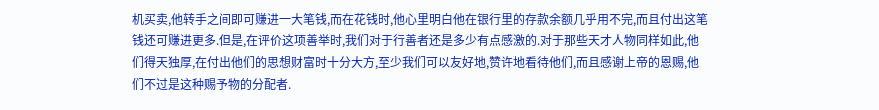机买卖,他转手之间即可赚进一大笔钱,而在花钱时,他心里明白他在银行里的存款余额几乎用不完,而且付出这笔钱还可赚进更多.但是,在评价这项善举时,我们对于行善者还是多少有点感激的.对于那些天才人物同样如此,他们得天独厚,在付出他们的思想财富时十分大方,至少我们可以友好地,赞许地看待他们,而且感谢上帝的恩赐,他们不过是这种赐予物的分配者.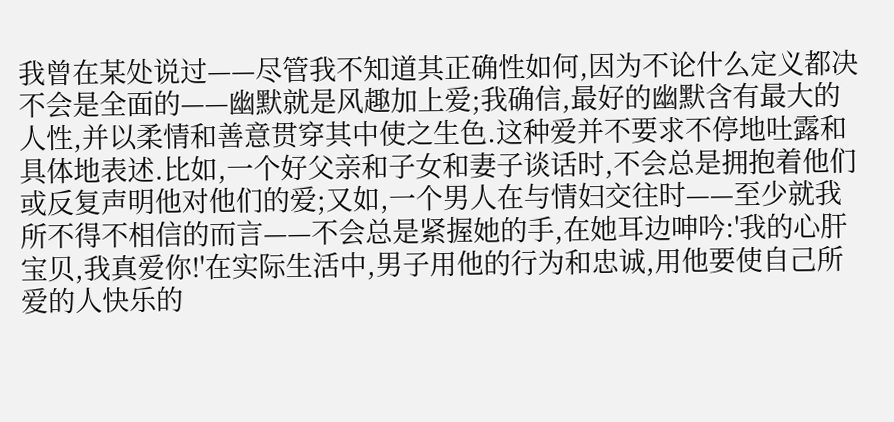我曾在某处说过——尽管我不知道其正确性如何,因为不论什么定义都决不会是全面的——幽默就是风趣加上爱;我确信,最好的幽默含有最大的人性,并以柔情和善意贯穿其中使之生色.这种爱并不要求不停地吐露和具体地表述.比如,一个好父亲和子女和妻子谈话时,不会总是拥抱着他们或反复声明他对他们的爱;又如,一个男人在与情妇交往时——至少就我所不得不相信的而言——不会总是紧握她的手,在她耳边呻吟:'我的心肝宝贝,我真爱你!'在实际生活中,男子用他的行为和忠诚,用他要使自己所爱的人快乐的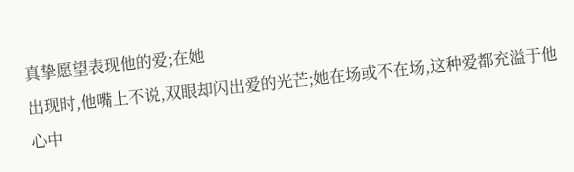真挚愿望表现他的爱;在她
出现时,他嘴上不说,双眼却闪出爱的光芒;她在场或不在场,这种爱都充溢于他心中